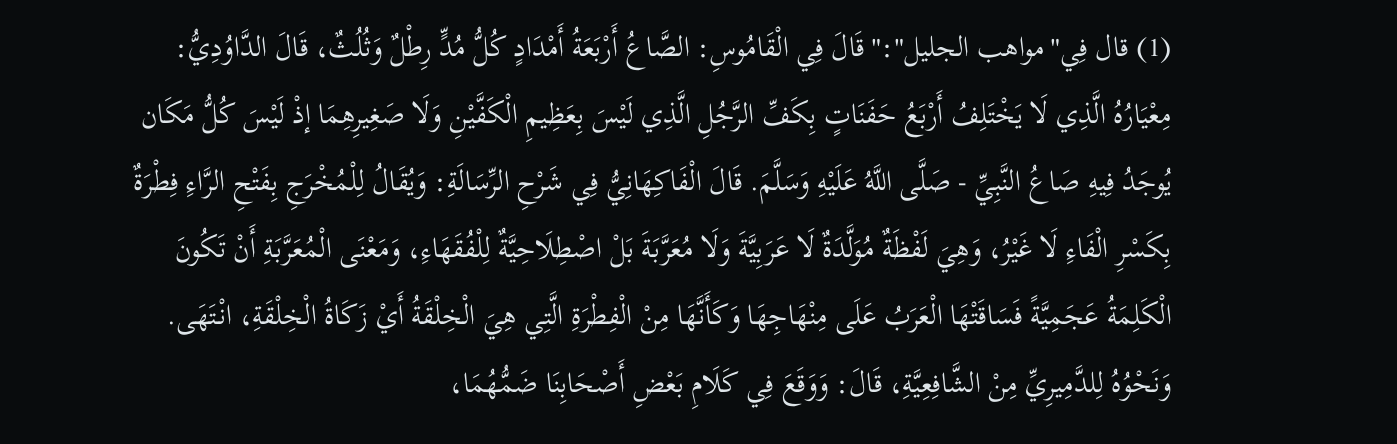(1) قال فِي"مواهب الجليل":"قَالَ فِي الْقَامُوسِ: الصَّاعُ أَرْبَعَةُ أَمْدَادٍ كُلُّ مُدٍّ رِطْلٌ وَثُلُثٌ، قَالَ الدَّاوُدِيُّ: مِعْيَارُهُ الَّذِي لَا يَخْتَلِفُ أَرْبَعُ حَفَنَاتٍ بِكَفِّ الرَّجُلِ الَّذِي لَيْسَ بِعَظِيمِ الْكَفَّيْنِ وَلَا صَغِيرِهِمَا إذْ لَيْسَ كُلُّ مَكَان يُوجَدُ فِيهِ صَاعُ النَّبِيِّ - صَلَّى اللَّهُ عَلَيْهِ وَسَلَّمَ. قَالَ الْفَاكِهَانِيُّ فِي شَرْحِ الرِّسَالَةِ: وَيُقَالُ لِلْمُخْرَجِ بِفَتْحِ الرَّاءِ فِطْرَةٌ بِكَسْرِ الْفَاءِ لَا غَيْرُ، وَهِيَ لَفْظَةٌ مُوَلَّدَةٌ لَا عَرَبِيَّةَ وَلَا مُعَرَّبَةَ بَلْ اصْطِلَاحِيَّةٌ لِلْفُقَهَاءِ، وَمَعْنَى الْمُعَرَّبَةِ أَنْ تَكُونَ الْكَلِمَةُ عَجَمِيَّةً فَسَاقَتْهَا الْعَرَبُ عَلَى مِنْهَاجِهَا وَكَأَنَّهَا مِنْ الْفِطْرَةِ الَّتِي هِيَ الْخِلْقَةُ أَيْ زَكَاةُ الْخِلْقَةِ، انْتَهَى. وَنَحْوُهُ لِلدَّمِيرِيِّ مِنْ الشَّافِعِيَّةِ، قَالَ: وَوَقَعَ فِي كَلَامِ بَعْضِ أَصْحَابِنَا ضَمُّهُمَا،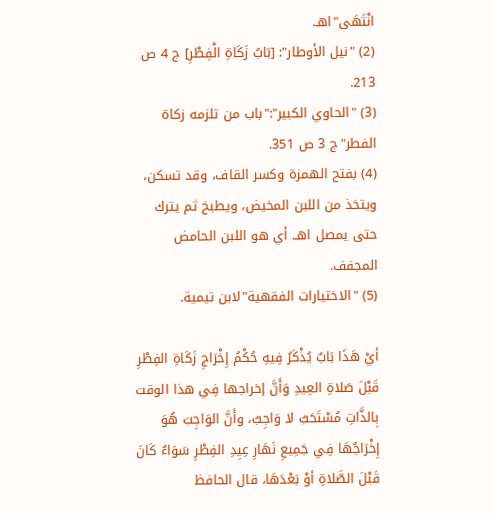انْتَهَى"اهـ.
(2) "نيل الأوطار": [بَابُ زَكَاةِ الْفِطْرِ] ج 4 ص 213.
(3) "الحاوي الكبير":"باب من تلزمه زكاة الفطر"ج 3 ص 351.
(4) بفتح الهمزة وكسر القاف، وقد تسكن، ويتخذ من اللبن المخيض، ويطبخ ثم يترك حتى يمصل اهـ. أي هو اللبن الحامض المجفف.
(5) "الاختيارات الفقهية"لابن تيمية.

أيْ هَذَا بَابٌ يُذْكَرُ فِيهِ حُكْمُ إِخْرَاجِ زَكَاةِ الفِطْرِ قَبْلَ صَلاةِ العِيدِ وَأَنَّ إخراجها فِي هذا الوقت بِالذَّاتِ مُسْتَحَبٌ لا وَاجِبٌ، وأَنَّ الوَاجِبَ هُوَ إِخْرَاجُهَا فِي جَمِيعِ نَهَارِ عِيِدِ الفِطْرِ سَوَاءٌ كَانَ قَبْلَ الصَّلاةِ أوْ بَعْدَهَا، قال الحافظ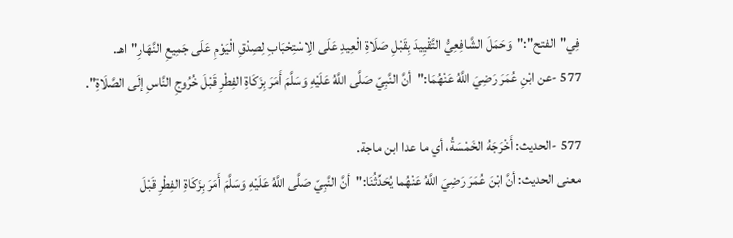فِي"الفتح":"وَحَمَلَ الشَّافِعِيُّ التَّقْيِيدَ بِقَبْلِ صَلَاةِ الْعِيدِ عَلَى الِاسْتِحْبَابِ لِصِدْقِ الْيَوْمِ عَلَى جَمِيعِ النَّهَارِ"اهـ.
577 -عن ابْنِ عُمَرَ رَضِيَ اللَّهُ عَنْهُمَا:"أنَّ النَّبِيّ صَلَّى اللَّهُ عَلَيْهِ وَسَلَّمَ أَمَرَ بِزَكَاةِ الفِطْرِ قَبْلَ خُرُوجِ النَّاسِ إلَى الصَّلَاةِ".

577 -الحديث: أَخْرَجَهُ الخَمْسَةُ، أي ما عدا ابن ماجة.
معنى الحديث: أنَّ ابْنَ عُمَرَ رَضِيَ اللَّهُ عَنْهُما يُحَدِّثُنَا:"أنَّ النَّبِيّ صَلَّى اللَّهُ عَلَيْهِ وَسَلَّمَ أَمَرَ بِزَكَاةِ الفِطْرِ قَبْلَ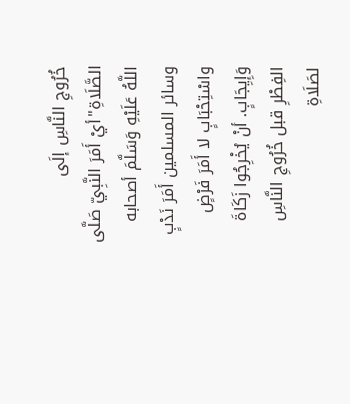خُرُوجِ النَّاسِ إلَى الصَّلَاةِ"أيْ أَمَرَ النَّبِيّ صَلَّى اللَّهُ عَلَيْهِ وَسَلَّمَ أصحابه وسائر المسلمين أَمَرَ نَدْبٍ واسْتِحْبَابٍ لا أَمَرَ فَرْضٍ وَإِيِجَابٍ. أنْ يُخْرِجُوا زَكَاةَ الفِطْرِ قبل خُرُوجِ النَّاسِ لصَلَاةِ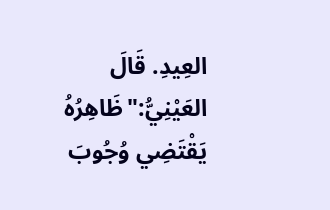العِيدِ. قَالَ العَيْنِيُّ:"ظَاهِرُهُ يَقْتَضِي وُجُوبَ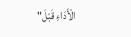الْأَدَاءِ قَبْلَ"